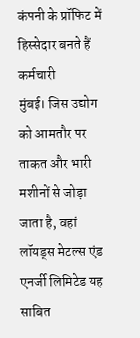कंपनी के प्रॉफिट में हिस्सेदार बनते हैं कर्मचारी
मुंबई। जिस उद्योग को आमतौर पर ताकत और भारी मशीनों से जोड़ा जाता है, वहां लॉयड्स मेटल्स एंड एनर्जी लिमिटेड यह साबित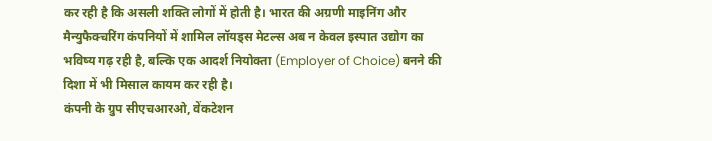कर रही है कि असली शक्ति लोगों में होती है। भारत की अग्रणी माइनिंग और मैन्युफैक्चरिंग कंपनियों में शामिल लॉयड्स मेटल्स अब न केवल इस्पात उद्योग का भविष्य गढ़ रही है, बल्कि एक आदर्श नियोक्ता (Employer of Choice) बनने की दिशा में भी मिसाल कायम कर रही है।
कंपनी के ग्रुप सीएचआरओ, वेंकटेशन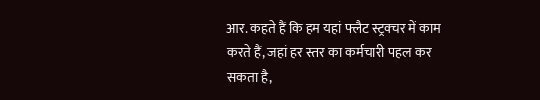आर. कहते हैं कि हम यहां फ्लैट स्ट्रक्चर में काम करते हैं, जहां हर स्तर का कर्मचारी पहल कर सकता है,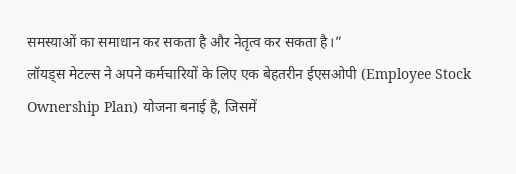समस्याओं का समाधान कर सकता है और नेतृत्व कर सकता है।”
लॉयड्स मेटल्स ने अपने कर्मचारियों के लिए एक बेहतरीन ईएसओपी (Employee Stock Ownership Plan) योजना बनाई है, जिसमें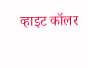व्हाइट कॉलर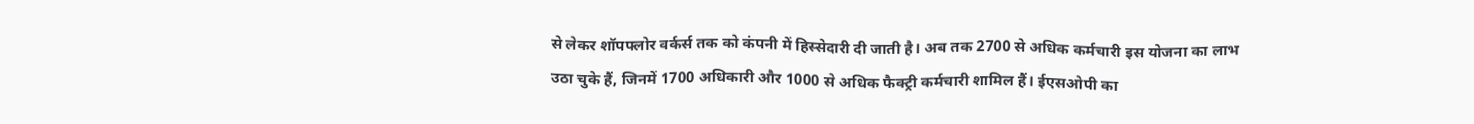से लेकर शॉपफ्लोर वर्कर्स तक को कंपनी में हिस्सेदारी दी जाती है। अब तक 2700 से अधिक कर्मचारी इस योजना का लाभ उठा चुके हैं, जिनमें 1700 अधिकारी और 1000 से अधिक फैक्ट्री कर्मचारी शामिल हैं। ईएसओपी का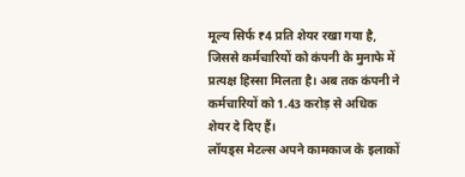मूल्य सिर्फ ₹4 प्रति शेयर रखा गया है, जिससे कर्मचारियों को कंपनी के मुनाफे में प्रत्यक्ष हिस्सा मिलता है। अब तक कंपनी ने कर्मचारियों को 1.43 करोड़ से अधिक शेयर दे दिए हैं।
लॉयड्स मेटल्स अपने कामकाज के इलाकों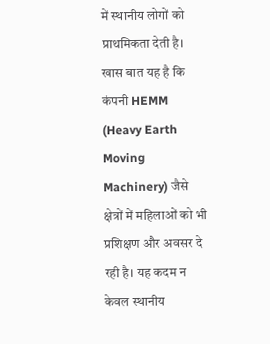में स्थानीय लोगों को प्राथमिकता देती है। खास बात यह है कि कंपनी HEMM (Heavy Earth Moving Machinery) जैसे क्षेत्रों में महिलाओं को भी प्रशिक्षण और अवसर दे रही है। यह कदम न केवल स्थानीय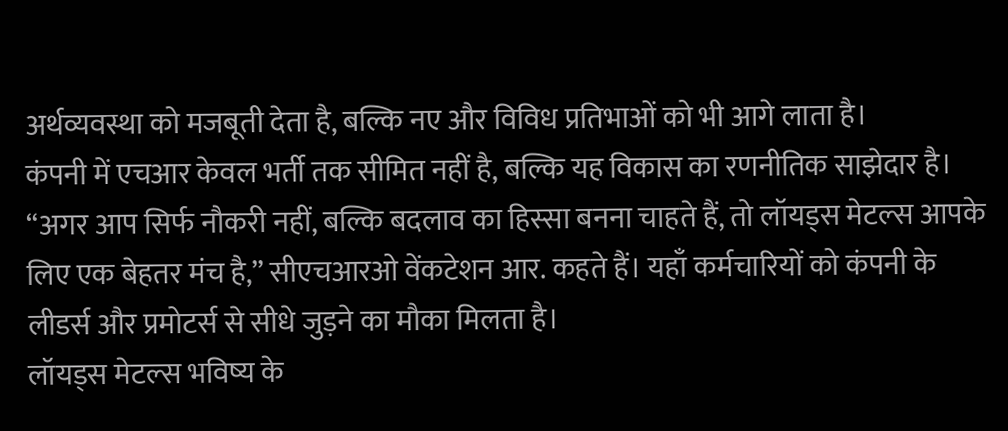अर्थव्यवस्था को मजबूती देता है, बल्कि नए और विविध प्रतिभाओं को भी आगे लाता है।
कंपनी में एचआर केवल भर्ती तक सीमित नहीं है, बल्कि यह विकास का रणनीतिक साझेदार है। “अगर आप सिर्फ नौकरी नहीं, बल्कि बदलाव का हिस्सा बनना चाहते हैं, तो लॉयड्स मेटल्स आपके लिए एक बेहतर मंच है,” सीएचआरओ वेंकटेशन आर. कहते हैं। यहाँ कर्मचारियों को कंपनी के लीडर्स और प्रमोटर्स से सीधे जुड़ने का मौका मिलता है।
लॉयड्स मेटल्स भविष्य के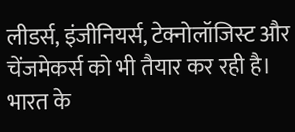लीडर्स, इंजीनियर्स, टेक्नोलॉजिस्ट और चेंजमेकर्स को भी तैयार कर रही है। भारत के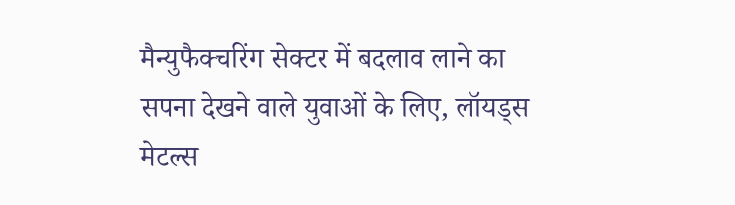मैन्युफैक्चरिंग सेक्टर में बदलाव लाने का सपना देखने वाले युवाओं के लिए, लॉयड्स मेटल्स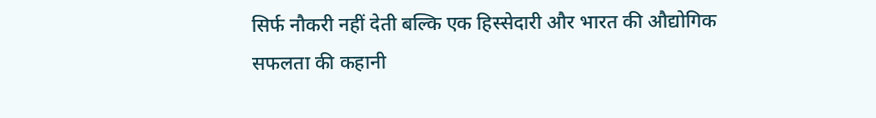सिर्फ नौकरी नहीं देती बल्कि एक हिस्सेदारी और भारत की औद्योगिक सफलता की कहानी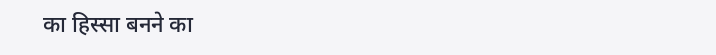का हिस्सा बनने का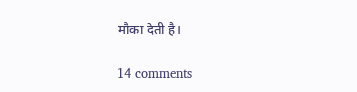मौका देती है।

14 comments